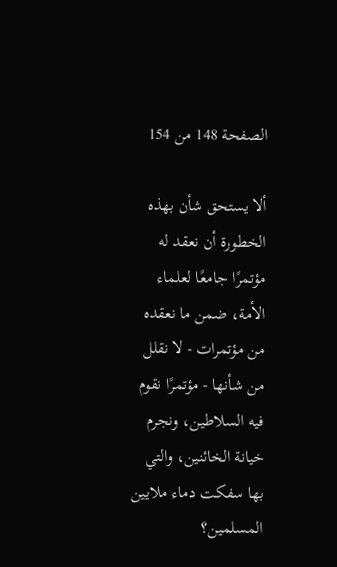الصفحة 148 من 154

ألا يستحق شأن بهذه الخطورة أن نعقد له مؤتمرًا جامعًا لعلماء الأمة، ضمن ما نعقده من مؤتمرات - لا نقلل من شأنها - مؤتمرًا نقوم فيه السلاطين، ونجرم خيانة الخائنين، والتي بها سفكت دماء ملايين المسلمين؟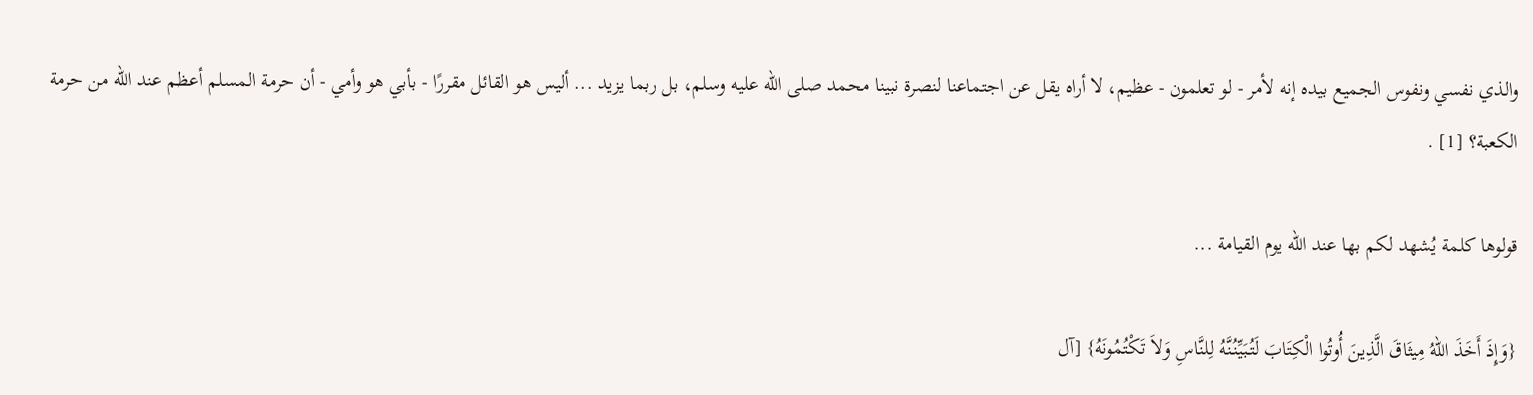والذي نفسي ونفوس الجميع بيده إنه لأمر - لو تعلمون - عظيم، لا أراه يقل عن اجتماعنا لنصرة نبينا محمد صلى الله عليه وسلم، بل ربما يزيد ... أليس هو القائل مقررًا - بأبي هو وأمي - أن حرمة المسلم أعظم عند الله من حرمة الكعبة؟ [1] .

قولوها كلمة يُشهد لكم بها عند الله يوم القيامة ...

{وَإِذَ أَخَذَ اللّهُ مِيثَاقَ الَّذِينَ أُوتُوا الْكِتَابَ لَتُبَيِّنُنَّهُ لِلنَّاسِ وَلاَ تَكْتُمُونَهُ} [آل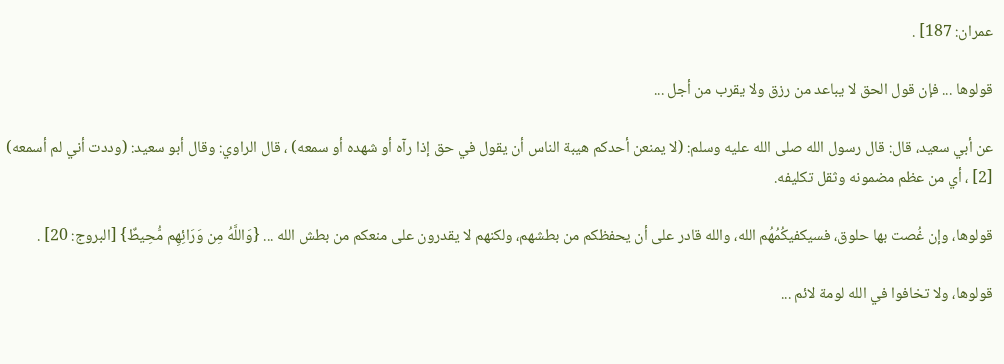عمران: 187] .

قولوها ... فإن قول الحق لا يباعد من رزق ولا يقرب من أجل ...

عن أبي سعيد، قال: قال رسول الله صلى الله عليه وسلم: (لا يمنعن أحدكم هيبة الناس أن يقول في حق إذا رآه أو شهده أو سمعه) ، قال الراوي: وقال أبو سعيد: (وددت أني لم أسمعه) [2] ، أي من عظم مضمونه وثقل تكليفه.

قولوها، وإن غُصت بها حلوق، فسيكفيكُمُهُم الله، والله قادر على أن يحفظكم من بطشهم، ولكنهم لا يقدرون على منعكم من بطش الله ... {وَاللَّهُ مِن وَرَائِهِم مُّحِيطٌ} [البروج: 20] .

قولوها، ولا تخافوا في الله لومة لائم ...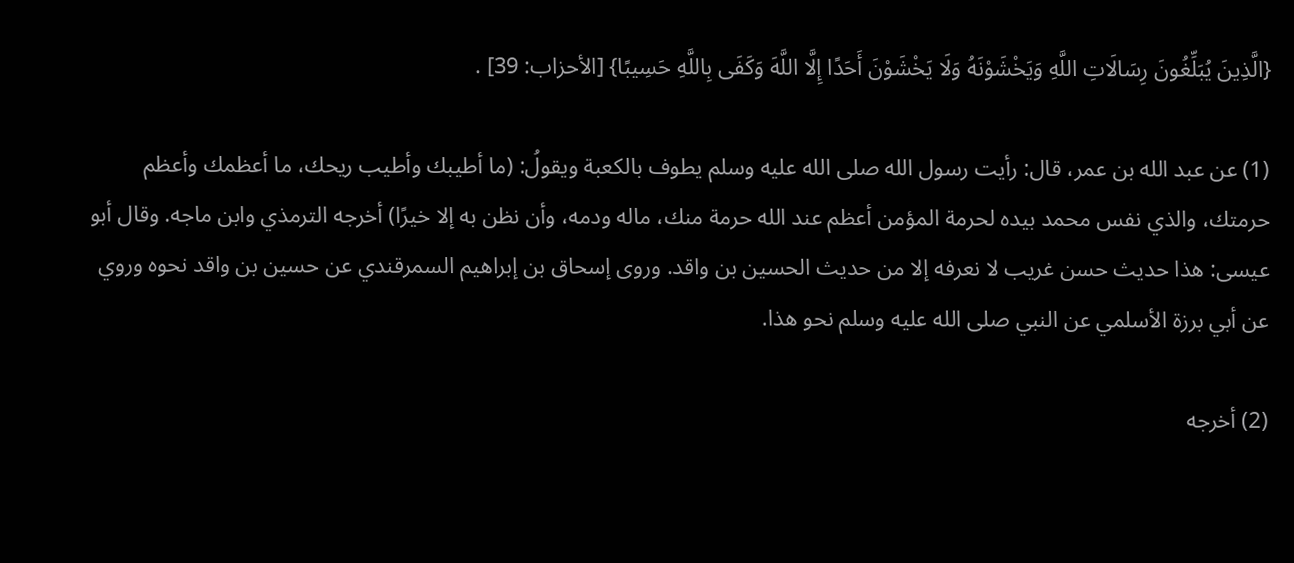{الَّذِينَ يُبَلِّغُونَ رِسَالَاتِ اللَّهِ وَيَخْشَوْنَهُ وَلَا يَخْشَوْنَ أَحَدًا إِلَّا اللَّهَ وَكَفَى بِاللَّهِ حَسِيبًا} [الأحزاب: 39] .

(1) عن عبد الله بن عمر، قال: رأيت رسول الله صلى الله عليه وسلم يطوف بالكعبة ويقولُ: (ما أطيبك وأطيب ريحك، ما أعظمك وأعظم حرمتك، والذي نفس محمد بيده لحرمة المؤمن أعظم عند الله حرمة منك، ماله ودمه، وأن نظن به إلا خيرًا) أخرجه الترمذي وابن ماجه. وقال أبو عيسى: هذا حديث حسن غريب لا نعرفه إلا من حديث الحسين بن واقد. وروى إسحاق بن إبراهيم السمرقندي عن حسين بن واقد نحوه وروي عن أبي برزة الأسلمي عن النبي صلى الله عليه وسلم نحو هذا.

(2) أخرجه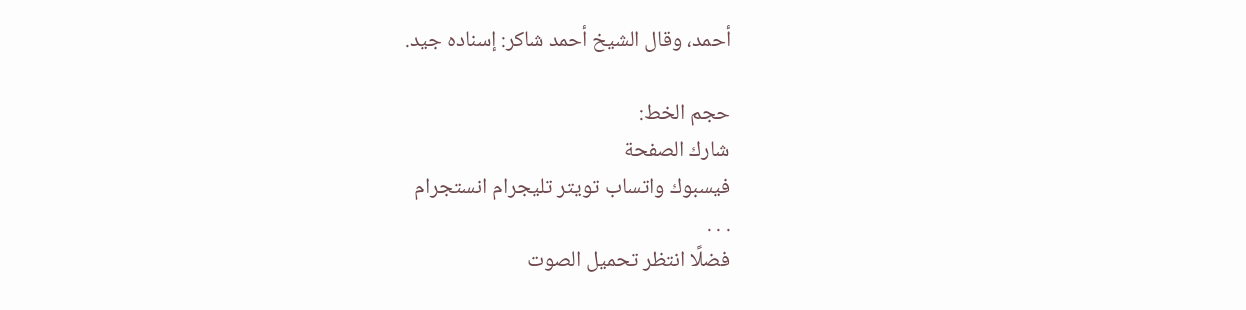أحمد، وقال الشيخ أحمد شاكر: إسناده جيد.

حجم الخط:
شارك الصفحة
فيسبوك واتساب تويتر تليجرام انستجرام
. . .
فضلًا انتظر تحميل الصوت